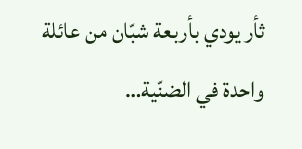ثأر يودي بأربعة شبّان من عائلة واحدة في الضنّية…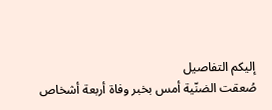إليكم التفاصيل
صُعقت الضنّية أمس بخبر وفاة أربعة أشخاص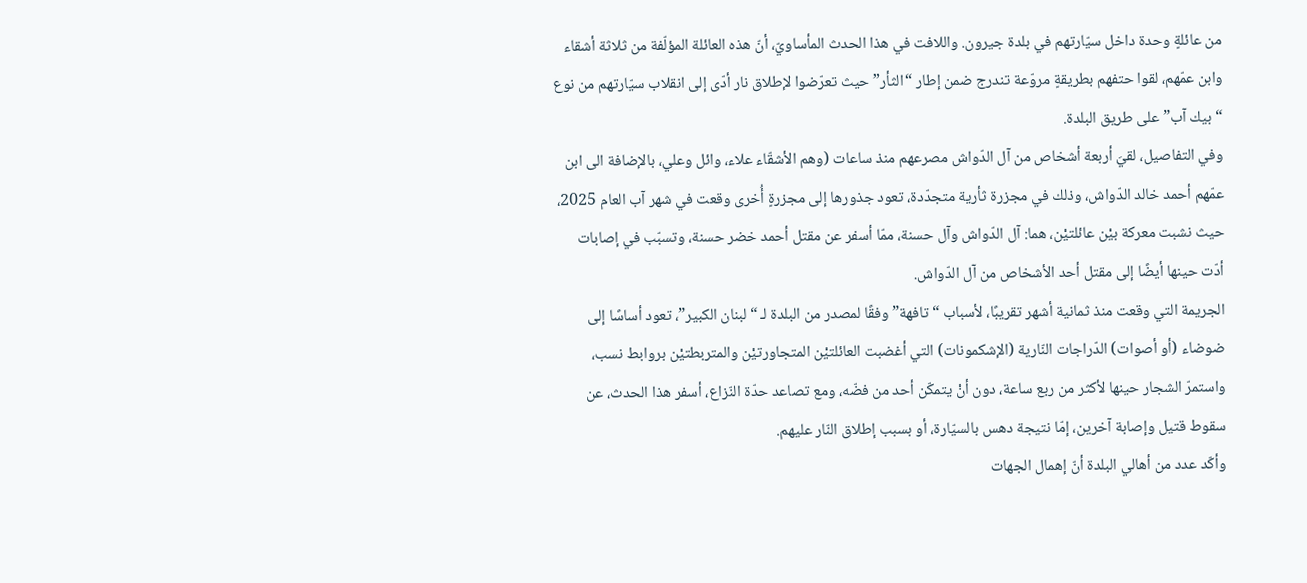من عائلةٍ وحدة داخل سيّارتهم في بلدة جيرون. واللافت في هذا الحدث المأساويّ، أنّ هذه العائلة المؤلّفة من ثلاثة أشقاء وابن عمّهم، لقوا حتفهم بطريقةٍ مروّعة تندرج ضمن إطار “الثأر” حيث تعرّضوا لإطلاق نار أدّى إلى انقلاب سيّارتهم من نوع “بيك آب” على طريق البلدة.
وفي التفاصيل، لقيَ أربعة أشخاص من آل الدّواش مصرعهم منذ ساعات (وهم الأشقّاء علاء، وائل وعلي، بالإضافة الى ابن عمّهم أحمد خالد الدّواش، وذلك في مجزرة ثأرية متجدّدة، تعود جذورها إلى مجزرةٍ أُخرى وقعت في شهر آب العام 2025، حيث نشبت معركة بيْن عائلتيْن، هما: آل الدّواش وآل حسنة، ممّا أسفر عن مقتل أحمد خضر حسنة، وتسبّب في إصابات أدّت حينها أيضًا إلى مقتل أحد الأشخاص من آل الدّواش.
الجريمة التي وقعت منذ ثمانية أشهر تقريبًا، لأسباب “تافهة” وفقًا لمصدر من البلدة لـ “لبنان الكبير”، تعود أساسًا إلى ضوضاء (أو أصوات) الدّراجات النّارية (الإشكمونات) التي أغضبت العائلتيْن المتجاورتيْن والمتربطتيْن بروابط نسب، واستمرّ الشجار حينها لأكثر من ربع ساعة، دون أنْ يتمكّن أحد من فضّه، ومع تصاعد حدّة النّزاع، أسفر هذا الحدث، عن سقوط قتيل وإصابة آخرين، إمّا نتيجة دهس بالسيّارة، أو بسبب إطلاق النّار عليهم.
وأكّد عدد من أهالي البلدة أنّ إهمال الجهات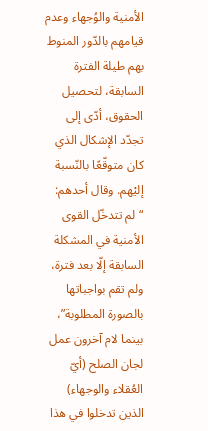الأمنية والوُجهاء وعدم قيامهم بالدّور المنوط بهم طيلة الفترة السابقة، لتحصيل الحقوق، أدّى إلى تجدّد الإشكال الذي كان متوقّعًا بالنّسبة إليْهم. وقال أحدهم: “لم تتدخّل القوى الأمنية في المشكلة السابقة إلّا بعد فترة، ولم تقم بواجباتها بالصورة المطلوبة”، بينما لام آخرون عمل لجان الصلح (أيّ العُقلاء والوجهاء) الذين تدخلوا في هذا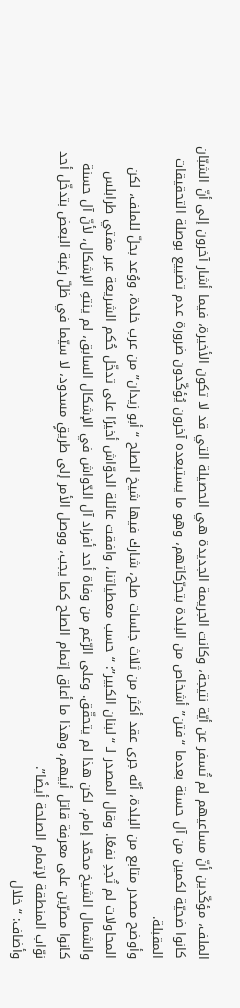الملف، مؤكّدين أنّ مساعيهم لم تُسفر عن أيّة نتيجة، وكانت الجريمة الجديدة هي الحصيلة التي قد لا تكون الأخيرة، فيما أشار آخرون إلى أنّ الشبّان كانوا ضحيّة لكمين من آل حسنة بعدما “فتن” أشخاص من البلدة بتحرّكاتهم، وهو ما يستبعده آخرون يُؤكّدون ضرورة عدم تضييع بوصلة التحقيقات المقبلة.
وأوضح مصدر متابع من البلدة، أنّه جرى عقد أكثر من ثلاث جلسات صلح، شارك فيها شيخ الصلح “أبو زيدان” من عرب خلدة، ووُعد بحلّ للملف، لكن المحاولات لم تُجدِ نفعًا. وقال المصدر لـ “لبنان الكبير”: “حسب معطياتنا، وافقت عائلة الدوّاش أخيرًا على تدخّل حُكم الشريعة عبر مفتي طرابلس والشمال الشيخ محمّد إمام، لكن هذا لم يتحقّق. وعلى الرّغم من وفاة أحد أفراد آل الدّواش في الإشكال السابق، لم ينتهِ الإشكال، لأنّ آل حسنة كانوا مصرّين على معرفة قاتل أبيهم، وهذا ما أعاق إتمام الصلح كما يجب، ووصل الأمر إلى طريقٍ مسدود، لا سيّما في ظلّ رغبة البعض بتدخّل أحد نوّاب المنطقة لإتمام الصلحة أيضًا”.
وأضاف: “خلال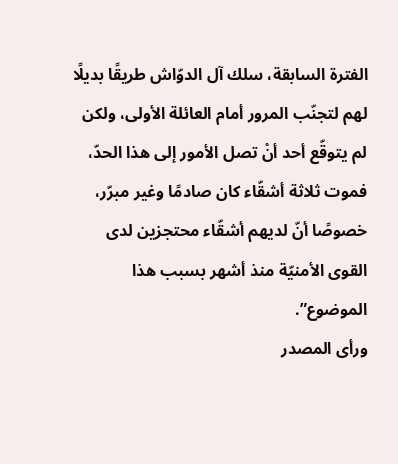الفترة السابقة، سلك آل الدوّاش طريقًا بديلًا لهم لتجنّب المرور أمام العائلة الأولى، ولكن لم يتوقّع أحد أنْ تصل الأمور إلى هذا الحدّ، فموت ثلاثة أشقّاء كان صادمًا وغير مبرّر، خصوصًا أنّ لديهم أشقّاء محتجزين لدى القوى الأمنيّة منذ أشهر بسبب هذا الموضوع”.
ورأى المصدر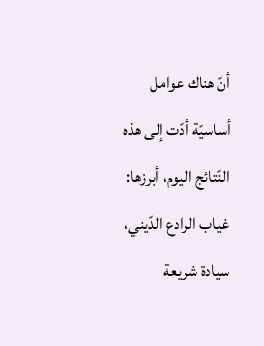أنّ هناك عوامل أساسيّة أدّت إلى هذه النّتائج اليوم، أبرزها: غياب الرادع الدّيني، سيادة شريعة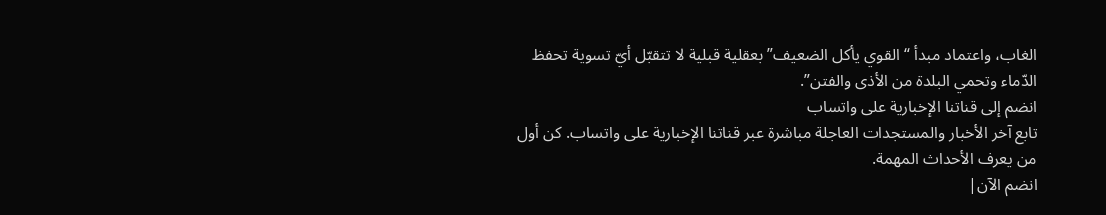الغاب، واعتماد مبدأ “القوي يأكل الضعيف” بعقلية قبلية لا تتقبّل أيّ تسوية تحفظ الدّماء وتحمي البلدة من الأذى والفتن”.
انضم إلى قناتنا الإخبارية على واتساب
تابع آخر الأخبار والمستجدات العاجلة مباشرة عبر قناتنا الإخبارية على واتساب. كن أول من يعرف الأحداث المهمة.
انضم الآن|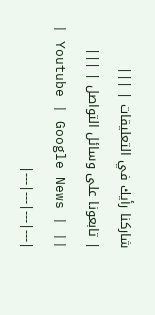شاركنا رأيك في التعليقات | |||
| تابعونا على وسائل التواصل | |||
| Youtube | Google News | ||
|---|---|---|---|